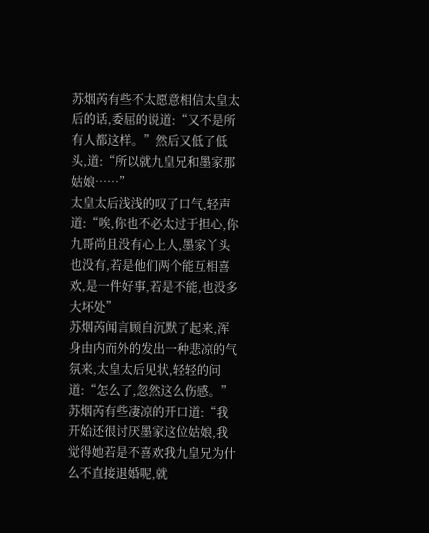苏烟芮有些不太愿意相信太皇太后的话,委屈的说道:“又不是所有人都这样。”然后又低了低头,道:“所以就九皇兄和墨家那姑娘……”
太皇太后浅浅的叹了口气,轻声道:“唉,你也不必太过于担心,你九哥尚且没有心上人,墨家丫头也没有,若是他们两个能互相喜欢,是一件好事,若是不能,也没多大坏处”
苏烟芮闻言顾自沉默了起来,浑身由内而外的发出一种悲凉的气氛来,太皇太后见状,轻轻的问道:“怎么了,忽然这么伤感。”
苏烟芮有些凄凉的开口道:“我开始还很讨厌墨家这位姑娘,我觉得她若是不喜欢我九皇兄为什么不直接退婚呢,就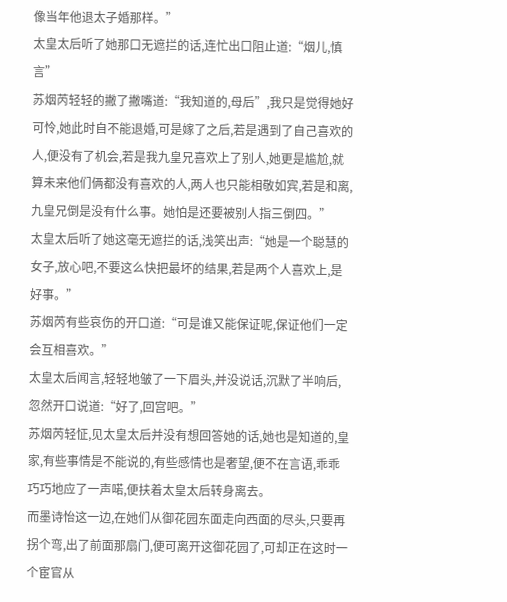像当年他退太子婚那样。”
太皇太后听了她那口无遮拦的话,连忙出口阻止道:“烟儿,慎言”
苏烟芮轻轻的撇了撇嘴道:“我知道的,母后”,我只是觉得她好可怜,她此时自不能退婚,可是嫁了之后,若是遇到了自己喜欢的人,便没有了机会,若是我九皇兄喜欢上了别人,她更是尴尬,就算未来他们俩都没有喜欢的人,两人也只能相敬如宾,若是和离,九皇兄倒是没有什么事。她怕是还要被别人指三倒四。”
太皇太后听了她这毫无遮拦的话,浅笑出声:“她是一个聪慧的女子,放心吧,不要这么快把最坏的结果,若是两个人喜欢上,是好事。”
苏烟芮有些哀伤的开口道:“可是谁又能保证呢,保证他们一定会互相喜欢。”
太皇太后闻言,轻轻地皱了一下眉头,并没说话,沉默了半响后,忽然开口说道:“好了,回宫吧。”
苏烟芮轻怔,见太皇太后并没有想回答她的话,她也是知道的,皇家,有些事情是不能说的,有些感情也是奢望,便不在言语,乖乖巧巧地应了一声喏,便扶着太皇太后转身离去。
而墨诗怡这一边,在她们从御花园东面走向西面的尽头,只要再拐个弯,出了前面那扇门,便可离开这御花园了,可却正在这时一个宦官从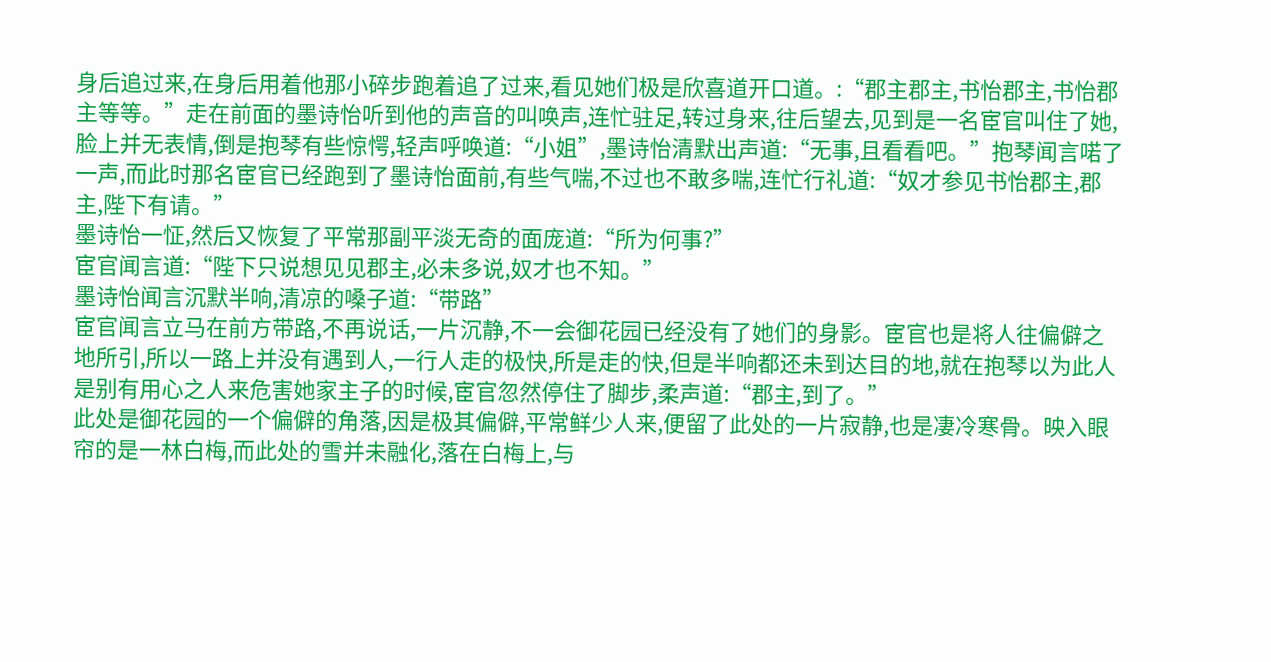身后追过来,在身后用着他那小碎步跑着追了过来,看见她们极是欣喜道开口道。:“郡主郡主,书怡郡主,书怡郡主等等。”走在前面的墨诗怡听到他的声音的叫唤声,连忙驻足,转过身来,往后望去,见到是一名宦官叫住了她,脸上并无表情,倒是抱琴有些惊愕,轻声呼唤道:“小姐”,墨诗怡清默出声道:“无事,且看看吧。”抱琴闻言喏了一声,而此时那名宦官已经跑到了墨诗怡面前,有些气喘,不过也不敢多喘,连忙行礼道:“奴才参见书怡郡主,郡主,陛下有请。”
墨诗怡一怔,然后又恢复了平常那副平淡无奇的面庞道:“所为何事?”
宦官闻言道:“陛下只说想见见郡主,必未多说,奴才也不知。”
墨诗怡闻言沉默半响,清凉的嗓子道:“带路”
宦官闻言立马在前方带路,不再说话,一片沉静,不一会御花园已经没有了她们的身影。宦官也是将人往偏僻之地所引,所以一路上并没有遇到人,一行人走的极快,所是走的快,但是半响都还未到达目的地,就在抱琴以为此人是别有用心之人来危害她家主子的时候,宦官忽然停住了脚步,柔声道:“郡主,到了。”
此处是御花园的一个偏僻的角落,因是极其偏僻,平常鲜少人来,便留了此处的一片寂静,也是凄冷寒骨。映入眼帘的是一林白梅,而此处的雪并未融化,落在白梅上,与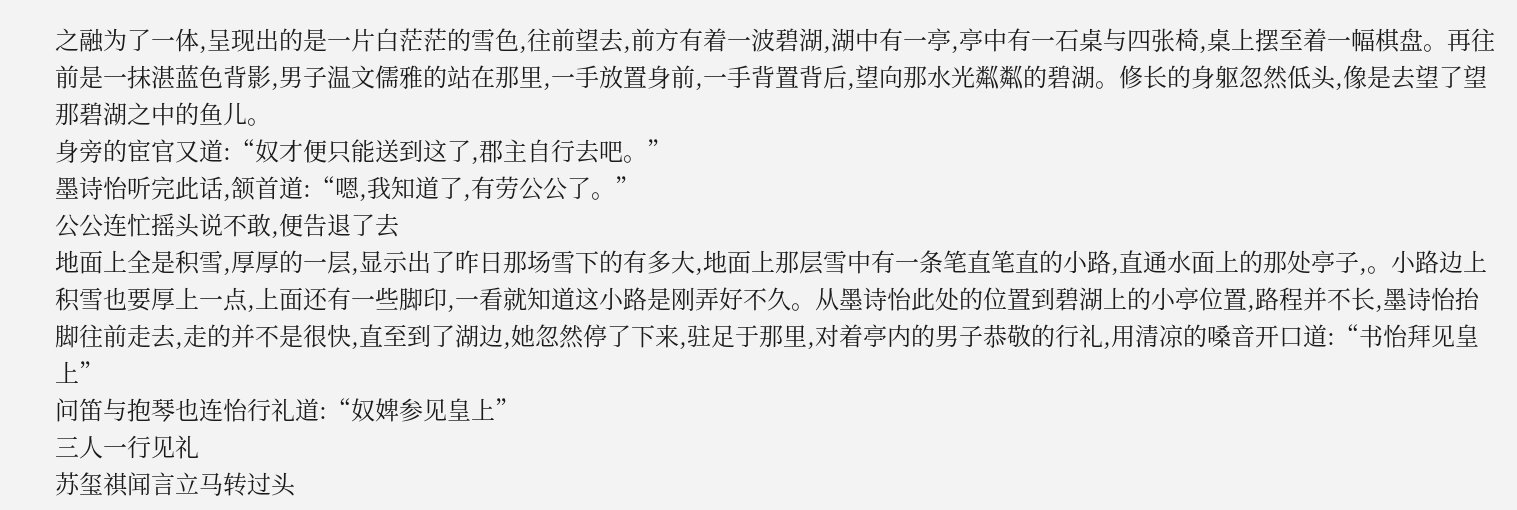之融为了一体,呈现出的是一片白茫茫的雪色,往前望去,前方有着一波碧湖,湖中有一亭,亭中有一石桌与四张椅,桌上摆至着一幅棋盘。再往前是一抹湛蓝色背影,男子温文儒雅的站在那里,一手放置身前,一手背置背后,望向那水光粼粼的碧湖。修长的身躯忽然低头,像是去望了望那碧湖之中的鱼儿。
身旁的宦官又道:“奴才便只能送到这了,郡主自行去吧。”
墨诗怡听完此话,颔首道:“嗯,我知道了,有劳公公了。”
公公连忙摇头说不敢,便告退了去
地面上全是积雪,厚厚的一层,显示出了昨日那场雪下的有多大,地面上那层雪中有一条笔直笔直的小路,直通水面上的那处亭子,。小路边上积雪也要厚上一点,上面还有一些脚印,一看就知道这小路是刚弄好不久。从墨诗怡此处的位置到碧湖上的小亭位置,路程并不长,墨诗怡抬脚往前走去,走的并不是很快,直至到了湖边,她忽然停了下来,驻足于那里,对着亭内的男子恭敬的行礼,用清凉的嗓音开口道:“书怡拜见皇上”
问笛与抱琴也连怡行礼道:“奴婢参见皇上”
三人一行见礼
苏玺祺闻言立马转过头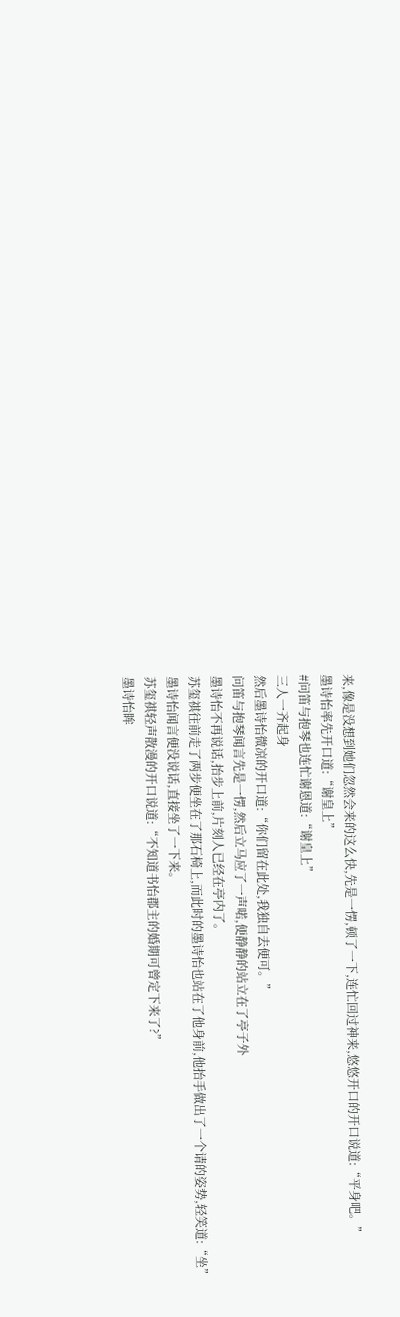来,像是没想到她们忽然会来的这么快,先是一愣,顿了一下,连忙回过神来,悠悠开口的开口说道:“平身吧。”
墨诗怡率先开口道:“谢皇上”
#问笛与抱琴也连忙谢恩道:“谢皇上”
三人一齐起身
然后墨诗怡微凉的开口道:“你们留在此处,我独自去便可。”
问笛与抱琴闻言先是一愣,然后立马应了一声喏,便静静的站立在了亭子外
墨诗怡不再说话,抬步上前,片刻人已经在亭内了。
苏玺祺往前走了两步便坐在了那石椅上,而此时的墨诗怡也站在了他身前,他抬手做出了一个请的姿势,轻笑道:“坐”
墨诗怡闻言便没说话,直接坐了一下来。
苏玺祺轻声散漫的开口说道:“不知道书怡郡主的婚期可曾定下来了?”
墨诗怡眸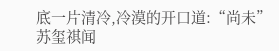底一片清冷,冷漠的开口道:“尚未”
苏玺祺闻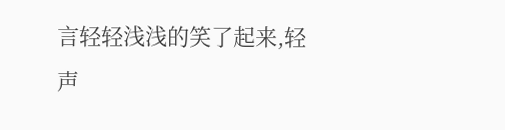言轻轻浅浅的笑了起来,轻声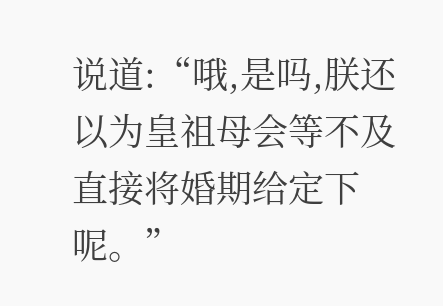说道:“哦,是吗,朕还以为皇祖母会等不及直接将婚期给定下呢。”